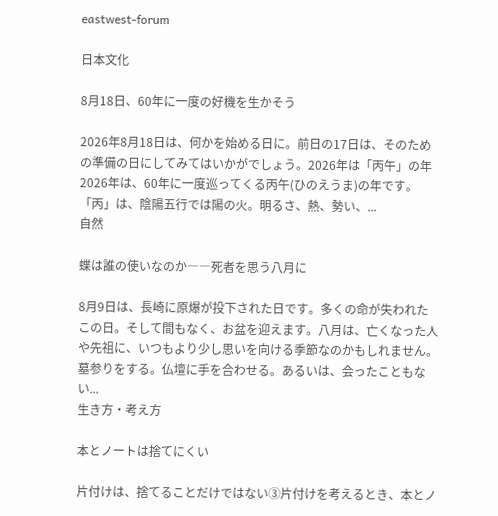eastwest-forum

日本文化

8月18日、60年に一度の好機を生かそう

2026年8月18日は、何かを始める日に。前日の17日は、そのための準備の日にしてみてはいかがでしょう。2026年は「丙午」の年2026年は、60年に一度巡ってくる丙午(ひのえうま)の年です。「丙」は、陰陽五行では陽の火。明るさ、熱、勢い、...
自然

蝶は誰の使いなのか――死者を思う八月に

8月9日は、長崎に原爆が投下された日です。多くの命が失われたこの日。そして間もなく、お盆を迎えます。八月は、亡くなった人や先祖に、いつもより少し思いを向ける季節なのかもしれません。墓参りをする。仏壇に手を合わせる。あるいは、会ったこともない...
生き方・考え方

本とノートは捨てにくい

片付けは、捨てることだけではない③片付けを考えるとき、本とノ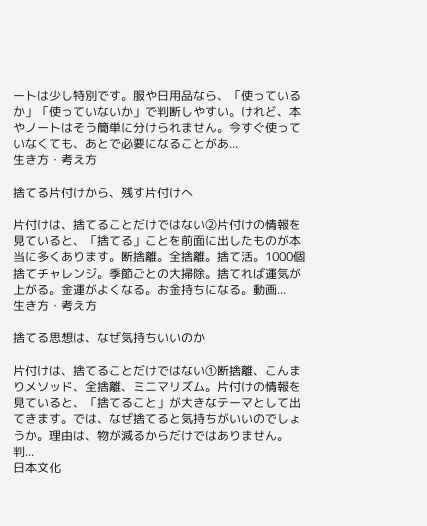ートは少し特別です。服や日用品なら、「使っているか」「使っていないか」で判断しやすい。けれど、本やノートはそう簡単に分けられません。今すぐ使っていなくても、あとで必要になることがあ...
生き方・考え方

捨てる片付けから、残す片付けへ

片付けは、捨てることだけではない②片付けの情報を見ていると、「捨てる」ことを前面に出したものが本当に多くあります。断捨離。全捨離。捨て活。1000個捨てチャレンジ。季節ごとの大掃除。捨てれば運気が上がる。金運がよくなる。お金持ちになる。動画...
生き方・考え方

捨てる思想は、なぜ気持ちいいのか

片付けは、捨てることだけではない①断捨離、こんまりメソッド、全捨離、ミニマリズム。片付けの情報を見ていると、「捨てること」が大きなテーマとして出てきます。では、なぜ捨てると気持ちがいいのでしょうか。理由は、物が減るからだけではありません。判...
日本文化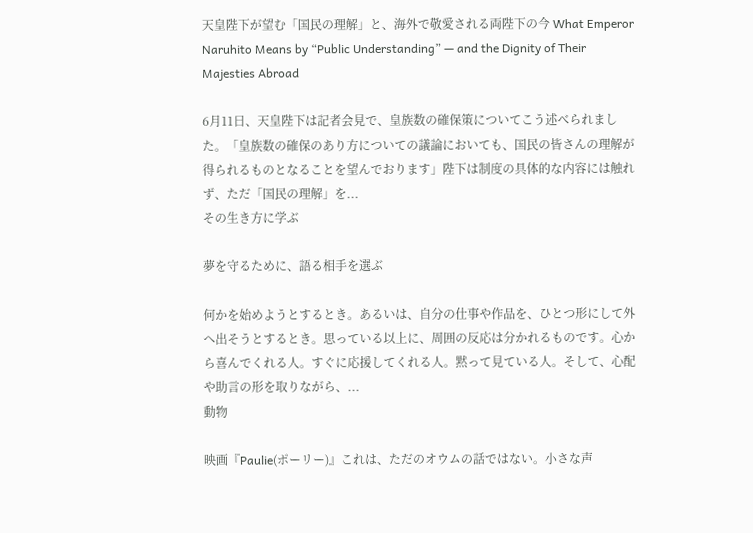天皇陛下が望む「国民の理解」と、海外で敬愛される両陛下の今 What Emperor Naruhito Means by “Public Understanding” — and the Dignity of Their Majesties Abroad

6月11日、天皇陛下は記者会見で、皇族数の確保策についてこう述べられました。「皇族数の確保のあり方についての議論においても、国民の皆さんの理解が得られるものとなることを望んでおります」陛下は制度の具体的な内容には触れず、ただ「国民の理解」を...
その生き方に学ぶ

夢を守るために、語る相手を選ぶ

何かを始めようとするとき。あるいは、自分の仕事や作品を、ひとつ形にして外へ出そうとするとき。思っている以上に、周囲の反応は分かれるものです。心から喜んでくれる人。すぐに応援してくれる人。黙って見ている人。そして、心配や助言の形を取りながら、...
動物

映画『Paulie(ポーリー)』これは、ただのオウムの話ではない。小さな声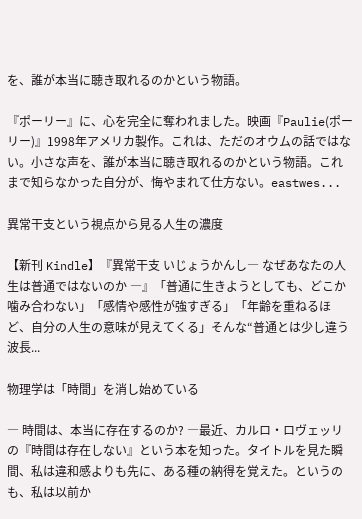を、誰が本当に聴き取れるのかという物語。

『ポーリー』に、心を完全に奪われました。映画『Paulie(ポーリー)』1998年アメリカ製作。これは、ただのオウムの話ではない。小さな声を、誰が本当に聴き取れるのかという物語。これまで知らなかった自分が、悔やまれて仕方ない。eastwes...

異常干支という視点から見る人生の濃度

【新刊 Kindle】『異常干支 いじょうかんし― なぜあなたの人生は普通ではないのか ―』「普通に生きようとしても、どこか噛み合わない」「感情や感性が強すぎる」「年齢を重ねるほど、自分の人生の意味が見えてくる」そんな“普通とは少し違う波長...

物理学は「時間」を消し始めている

― 時間は、本当に存在するのか? ―最近、カルロ・ロヴェッリ の『時間は存在しない』という本を知った。タイトルを見た瞬間、私は違和感よりも先に、ある種の納得を覚えた。というのも、私は以前か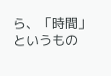ら、「時間」というもの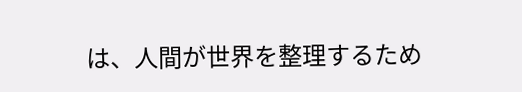は、人間が世界を整理するため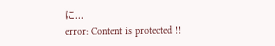に...
error: Content is protected !!